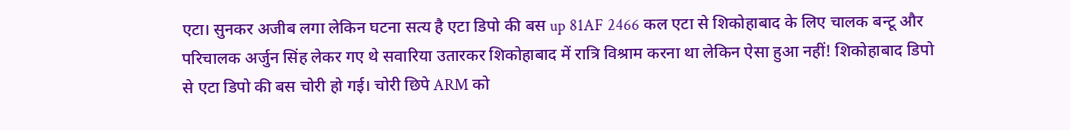एटा। सुनकर अजीब लगा लेकिन घटना सत्य है एटा डिपो की बस up 81AF 2466 कल एटा से शिकोहाबाद के लिए चालक बन्टू और परिचालक अर्जुन सिंह लेकर गए थे सवारिया उतारकर शिकोहाबाद में रात्रि विश्राम करना था लेकिन ऐसा हुआ नहीं! शिकोहाबाद डिपो से एटा डिपो की बस चोरी हो गई। चोरी छिपे ARM को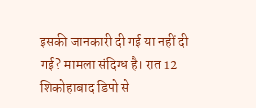इसकी जानकारी दी गई या नहीं दी गई? मामला संदिग्ध है। रात 12 शिकोहाबाद डिपो से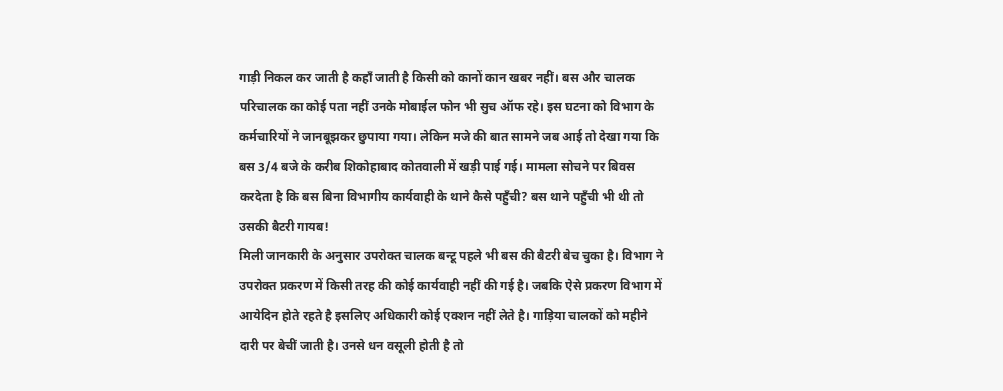गाड़ी निकल कर जाती है कहाँ जाती है किसी को कानों कान खबर नहीं। बस और चालक परिचालक का कोई पता नहीं उनके मोबाईल फोन भी सुच ऑफ रहे। इस घटना को विभाग के कर्मचारियों ने जानबूझकर छुपाया गया। लेकिन मजे की बात सामने जब आई तो देखा गया कि बस 3/4 बजे के करीब शिकोहाबाद कोतवाली में खड़ी पाई गई। मामला सोचने पर बिवस करदेता है कि बस बिना विभागीय कार्यवाही के थाने कैसे पहुँची? बस थाने पहुँची भी थी तो उसकी बैटरी गायब!
मिली जानकारी के अनुसार उपरोक्त चालक बन्टू पहले भी बस की बैटरी बेच चुका है। विभाग ने उपरोक्त प्रकरण में किसी तरह की कोई कार्यवाही नहीं की गई है। जबकि ऐसे प्रकरण विभाग में आयेदिन होते रहते है इसलिए अधिकारी कोई एक्शन नहीं लेते है। गाड़िया चालकों को महीने दारी पर बेचीं जाती है। उनसे धन वसूली होती है तो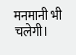मनमानी भी चलेगी।